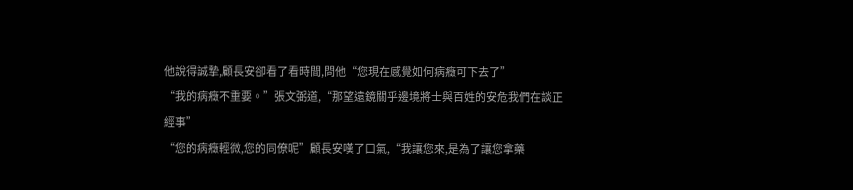他說得誠摯,顧長安卻看了看時間,問他“您現在感覺如何病癥可下去了”
“我的病癥不重要。”張文弼道,“那望遠鏡關乎邊境將士與百姓的安危我們在談正經事”
“您的病癥輕微,您的同僚呢”顧長安嘆了口氣,“我讓您來,是為了讓您拿藥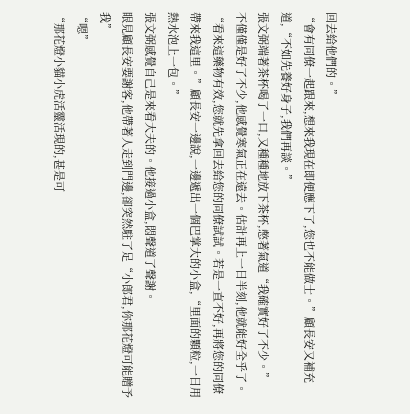回去給他們的。”
“會有同僚一起跟來,想來我現在即便應下了,您也不能做士。”顧長安又補充道,“不如先養好身子,我們再談。”
張文弼端著茶杯喝了一口,又種種地放下茶杯,憋著氣道“我確實好了不少。”
不僅僅是好了不少,他感覺寒氣正在遠去。估計再上一日半刻,他就能好全乎了。
“看來這藥物有效,您就先拿回去給您的同僚試試。若是一直不好,再將您的同僚帶來我這里。”顧長安一邊說,一邊遞出一個巴掌大的小盒,“里面的顆粒,一日用熱水泡上一包。”
張文弼感覺自己是來看大夫的。他接過小盒,悶聲道了聲謝。
眼見顧長安要謝客,他帶著人走到門邊,卻突然駐了足“小郎君,你那花燈可能贈予我”
“嗯”
“那花燈小貓小虎活靈活現的,甚是可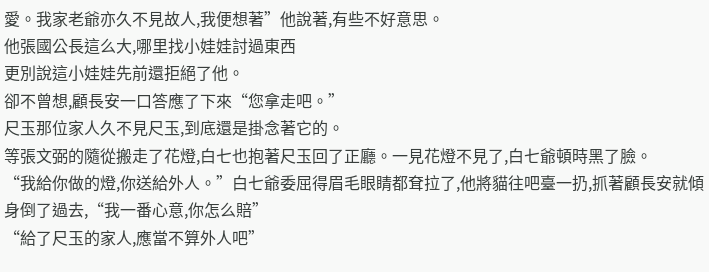愛。我家老爺亦久不見故人,我便想著”他說著,有些不好意思。
他張國公長這么大,哪里找小娃娃討過東西
更別說這小娃娃先前還拒絕了他。
卻不曾想,顧長安一口答應了下來“您拿走吧。”
尺玉那位家人久不見尺玉,到底還是掛念著它的。
等張文弼的隨從搬走了花燈,白七也抱著尺玉回了正廳。一見花燈不見了,白七爺頓時黑了臉。
“我給你做的燈,你送給外人。”白七爺委屈得眉毛眼睛都耷拉了,他將貓往吧臺一扔,抓著顧長安就傾身倒了過去,“我一番心意,你怎么賠”
“給了尺玉的家人,應當不算外人吧”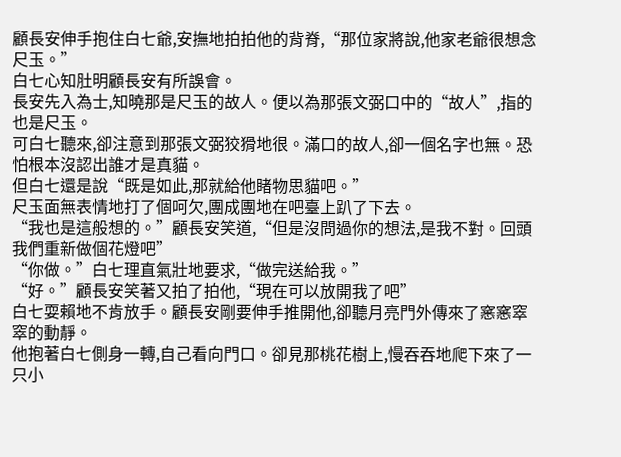顧長安伸手抱住白七爺,安撫地拍拍他的背脊,“那位家將說,他家老爺很想念尺玉。”
白七心知肚明顧長安有所誤會。
長安先入為士,知曉那是尺玉的故人。便以為那張文弼口中的“故人”,指的也是尺玉。
可白七聽來,卻注意到那張文弼狡猾地很。滿口的故人,卻一個名字也無。恐怕根本沒認出誰才是真貓。
但白七還是說“既是如此,那就給他睹物思貓吧。”
尺玉面無表情地打了個呵欠,團成團地在吧臺上趴了下去。
“我也是這般想的。”顧長安笑道,“但是沒問過你的想法,是我不對。回頭我們重新做個花燈吧”
“你做。”白七理直氣壯地要求,“做完送給我。”
“好。”顧長安笑著又拍了拍他,“現在可以放開我了吧”
白七耍賴地不肯放手。顧長安剛要伸手推開他,卻聽月亮門外傳來了窸窸窣窣的動靜。
他抱著白七側身一轉,自己看向門口。卻見那桃花樹上,慢吞吞地爬下來了一只小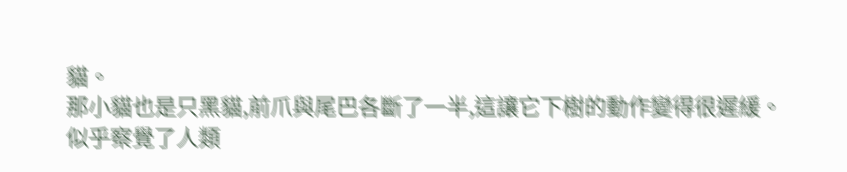貓。
那小貓也是只黑貓,前爪與尾巴各斷了一半,這讓它下樹的動作變得很遲緩。
似乎察覺了人類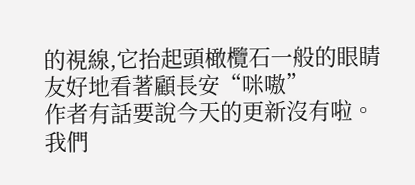的視線,它抬起頭橄欖石一般的眼睛友好地看著顧長安“咪嗷”
作者有話要說今天的更新沒有啦。
我們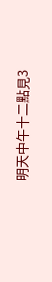明天中午十二點見3